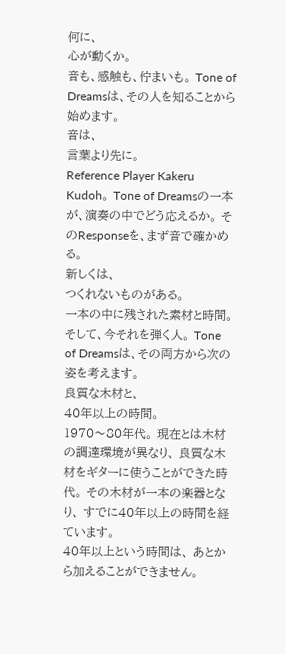何に、
心が動くか。
音も、感触も、佇まいも。 Tone of Dreamsは、その人を知ることから始めます。
音は、
言葉より先に。
Reference Player Kakeru Kudoh。 Tone of Dreamsの一本が、演奏の中でどう応えるか。 そのResponseを、まず音で確かめる。
新しくは、
つくれないものがある。
一本の中に残された素材と時間。 そして、今それを弾く人。 Tone of Dreamsは、その両方から次の姿を考えます。
良質な木材と、
40年以上の時間。
1970〜80年代。 現在とは木材の調達環境が異なり、 良質な木材をギターに使うことができた時代。 その木材が一本の楽器となり、 すでに40年以上の時間を経ています。
40年以上という時間は、 あとから加えることができません。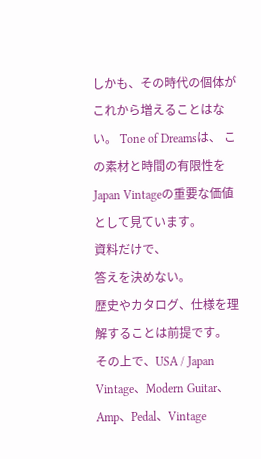しかも、その時代の個体がこれから増えることはない。 Tone of Dreamsは、 この素材と時間の有限性を Japan Vintageの重要な価値として見ています。
資料だけで、
答えを決めない。
歴史やカタログ、仕様を理解することは前提です。 その上で、USA / Japan Vintage、Modern Guitar、 Amp、Pedal、Vintage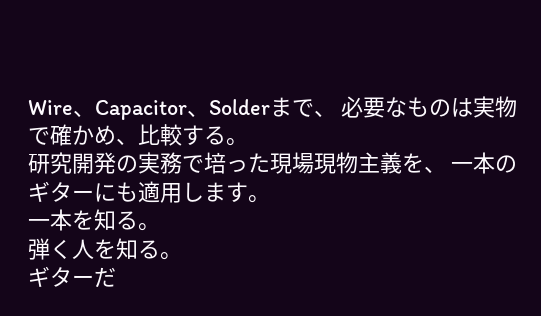Wire、Capacitor、Solderまで、 必要なものは実物で確かめ、比較する。
研究開発の実務で培った現場現物主義を、 一本のギターにも適用します。
一本を知る。
弾く人を知る。
ギターだ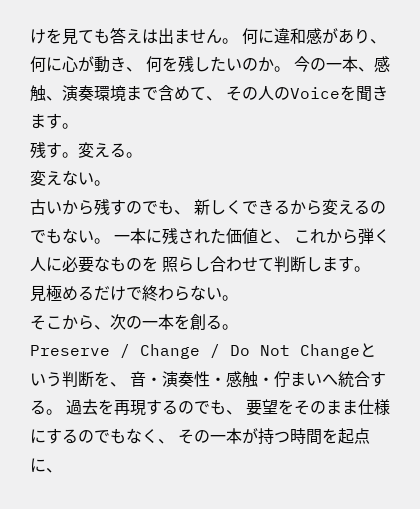けを見ても答えは出ません。 何に違和感があり、何に心が動き、 何を残したいのか。 今の一本、感触、演奏環境まで含めて、 その人のVoiceを聞きます。
残す。変える。
変えない。
古いから残すのでも、 新しくできるから変えるのでもない。 一本に残された価値と、 これから弾く人に必要なものを 照らし合わせて判断します。
見極めるだけで終わらない。
そこから、次の一本を創る。
Preserve / Change / Do Not Changeという判断を、 音・演奏性・感触・佇まいへ統合する。 過去を再現するのでも、 要望をそのまま仕様にするのでもなく、 その一本が持つ時間を起点に、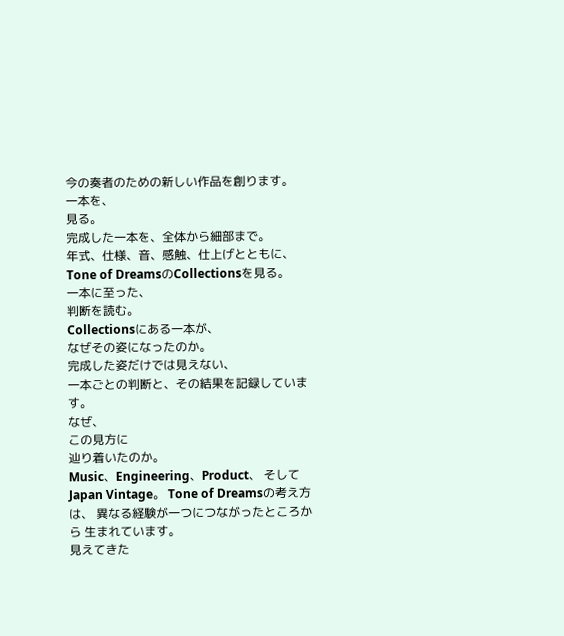今の奏者のための新しい作品を創ります。
一本を、
見る。
完成した一本を、全体から細部まで。
年式、仕様、音、感触、仕上げとともに、
Tone of DreamsのCollectionsを見る。
一本に至った、
判断を読む。
Collectionsにある一本が、
なぜその姿になったのか。
完成した姿だけでは見えない、
一本ごとの判断と、その結果を記録しています。
なぜ、
この見方に
辿り着いたのか。
Music、Engineering、Product、 そしてJapan Vintage。 Tone of Dreamsの考え方は、 異なる経験が一つにつながったところから 生まれています。
見えてきた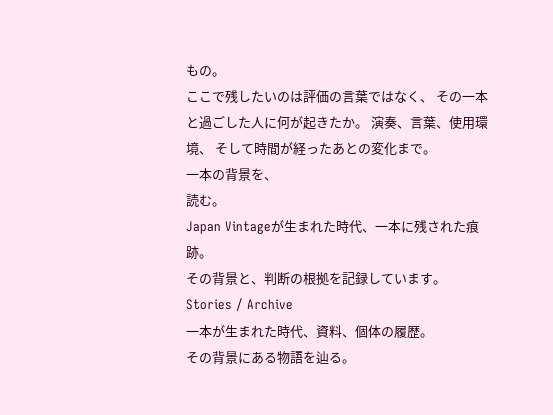もの。
ここで残したいのは評価の言葉ではなく、 その一本と過ごした人に何が起きたか。 演奏、言葉、使用環境、 そして時間が経ったあとの変化まで。
一本の背景を、
読む。
Japan Vintageが生まれた時代、一本に残された痕跡。
その背景と、判断の根拠を記録しています。
Stories / Archive
一本が生まれた時代、資料、個体の履歴。
その背景にある物語を辿る。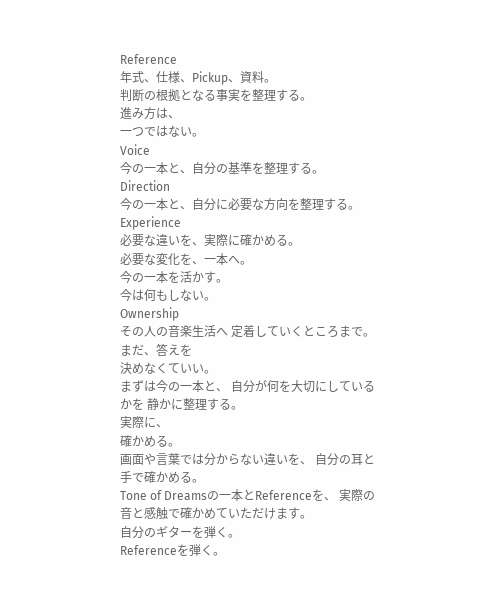Reference
年式、仕様、Pickup、資料。
判断の根拠となる事実を整理する。
進み方は、
一つではない。
Voice
今の一本と、自分の基準を整理する。
Direction
今の一本と、自分に必要な方向を整理する。
Experience
必要な違いを、実際に確かめる。
必要な変化を、一本へ。
今の一本を活かす。
今は何もしない。
Ownership
その人の音楽生活へ 定着していくところまで。
まだ、答えを
決めなくていい。
まずは今の一本と、 自分が何を大切にしているかを 静かに整理する。
実際に、
確かめる。
画面や言葉では分からない違いを、 自分の耳と手で確かめる。
Tone of Dreamsの一本とReferenceを、 実際の音と感触で確かめていただけます。
自分のギターを弾く。
Referenceを弾く。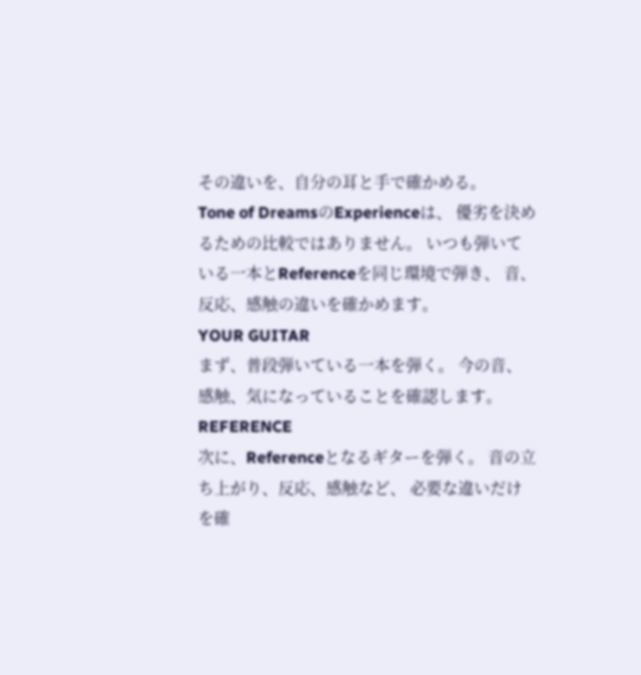その違いを、自分の耳と手で確かめる。
Tone of DreamsのExperienceは、 優劣を決めるための比較ではありません。 いつも弾いている一本とReferenceを同じ環境で弾き、 音、反応、感触の違いを確かめます。
YOUR GUITAR
まず、普段弾いている一本を弾く。 今の音、感触、気になっていることを確認します。
REFERENCE
次に、Referenceとなるギターを弾く。 音の立ち上がり、反応、感触など、 必要な違いだけを確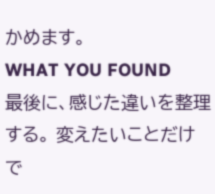かめます。
WHAT YOU FOUND
最後に、感じた違いを整理する。 変えたいことだけで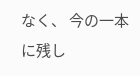なく、 今の一本に残し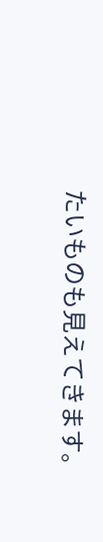たいものも見えてきます。